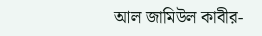আল জামিউল কাবীর-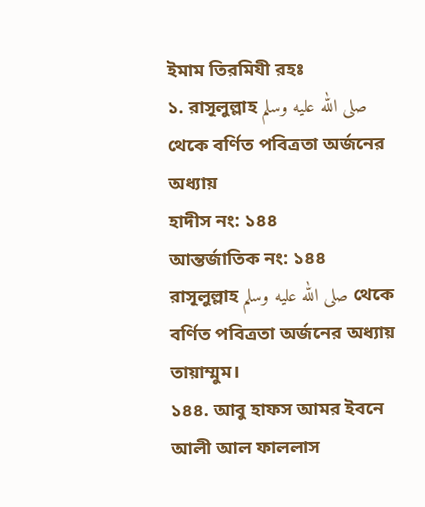ইমাম তিরমিযী রহঃ
১. রাসূলুল্লাহ صلى الله عليه وسلم থেকে বর্ণিত পবিত্রতা অর্জনের অধ্যায়
হাদীস নং: ১৪৪
আন্তর্জাতিক নং: ১৪৪
রাসূলুল্লাহ صلى الله عليه وسلم থেকে বর্ণিত পবিত্রতা অর্জনের অধ্যায়
তায়াম্মুম।
১৪৪. আবু হাফস আমর ইবনে আলী আল ফাললাস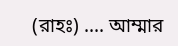(রাহঃ) .... আম্মার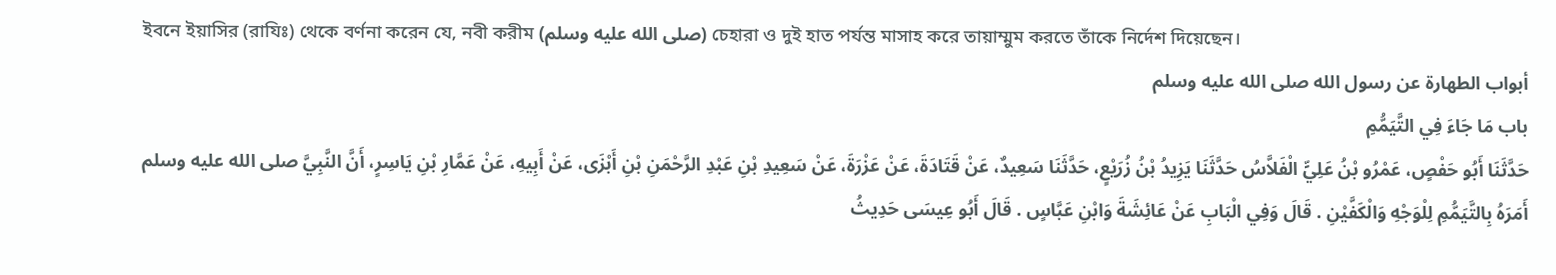ইবনে ইয়াসির (রাযিঃ) থেকে বর্ণনা করেন যে, নবী করীম (صلى الله عليه وسلم) চেহারা ও দুই হাত পর্যন্ত মাসাহ করে তায়াম্মুম করতে তাঁকে নির্দেশ দিয়েছেন।
أبواب الطهارة عن رسول الله صلى الله عليه وسلم
باب مَا جَاءَ فِي التَّيَمُّمِ
حَدَّثَنَا أَبُو حَفْصٍ، عَمْرُو بْنُ عَلِيٍّ الْفَلاَّسُ حَدَّثَنَا يَزِيدُ بْنُ زُرَيْعٍ، حَدَّثَنَا سَعِيدٌ، عَنْ قَتَادَةَ، عَنْ عَزْرَةَ، عَنْ سَعِيدِ بْنِ عَبْدِ الرَّحْمَنِ بْنِ أَبْزَى، عَنْ أَبِيهِ، عَنْ عَمَّارِ بْنِ يَاسِرٍ، أَنَّ النَّبِيَّ صلى الله عليه وسلم أَمَرَهُ بِالتَّيَمُّمِ لِلْوَجْهِ وَالْكَفَّيْنِ . قَالَ وَفِي الْبَابِ عَنْ عَائِشَةَ وَابْنِ عَبَّاسٍ . قَالَ أَبُو عِيسَى حَدِيثُ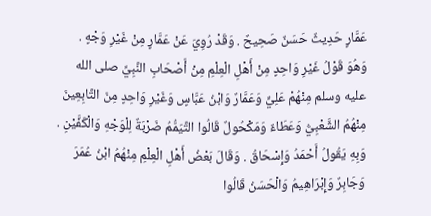عَمَّارٍ حَدِيثٌ حَسَنٌ صَحِيحٌ . وَقَدْ رُوِيَ عَنْ عَمَّارٍ مِنْ غَيْرِ وَجْهٍ . وَهُوَ قَوْلُ غَيْرِ وَاحِدٍ مِنْ أَهْلِ الْعِلْمِ مِنْ أَصْحَابِ النَّبِيِّ صلى الله عليه وسلم مِنْهُمْ عَلِيٌّ وَعَمَّارٌ وَابْنُ عَبَّاسٍ وَغَيْرِ وَاحِدٍ مِنَ التَّابِعِينَ مِنْهُمُ الشَّعْبِيُّ وَعَطَاءٌ وَمَكْحُولٌ قَالُوا التَّيَمُّمُ ضَرْبَةٌ لِلْوَجْهِ وَالْكَفَّيْنِ . وَبِهِ يَقُولُ أَحْمَدُ وَإِسْحَاقُ . وَقَالَ بَعْضُ أَهْلِ الْعِلْمِ مِنْهُمُ ابْنُ عُمَرَ وَجَابِرٌ وَإِبْرَاهِيمُ وَالْحَسَنُ قَالُوا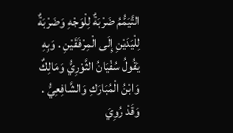التَّيَمُّمُ ضَرْبَةٌ لِلْوَجْهِ وَضَرْبَةٌ لِلْيَدَيْنِ إِلَى الْمِرْفَقَيْنِ . وَبِهِ يَقُولُ سُفْيَانُ الثَّوْرِيُّ وَمَالِكٌ وَابْنُ الْمُبَارَكِ وَالشَّافِعِيُّ . وَقَدْ رُوِيَ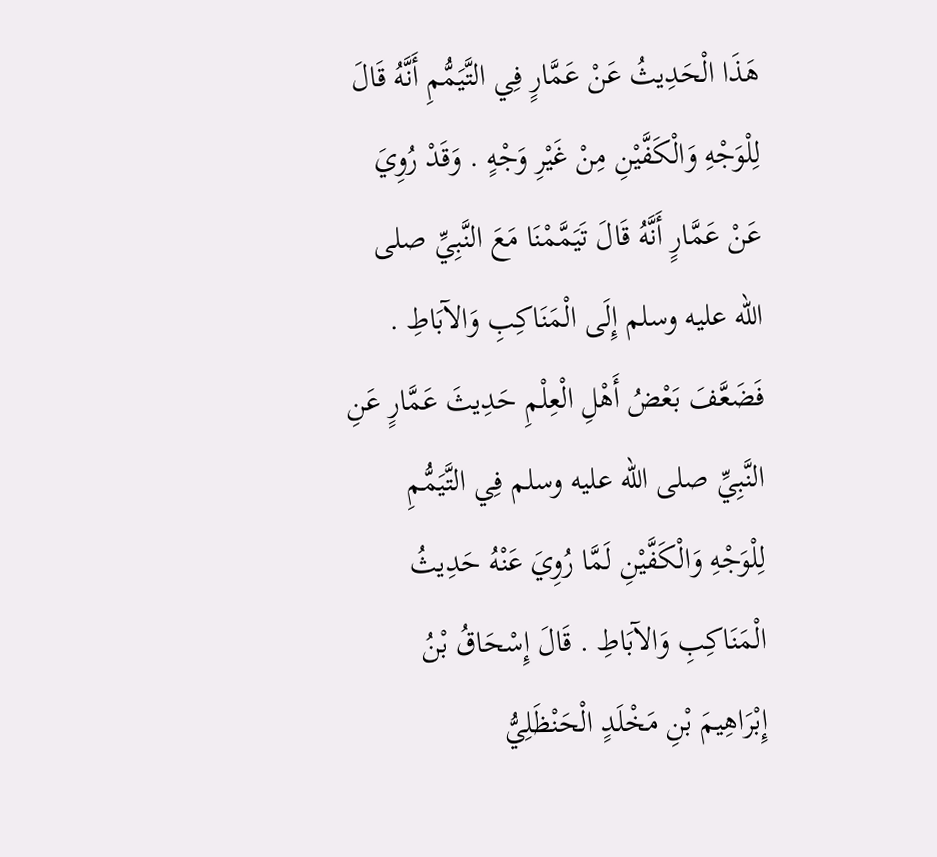هَذَا الْحَدِيثُ عَنْ عَمَّارٍ فِي التَّيَمُّمِ أَنَّهُ قَالَ لِلْوَجْهِ وَالْكَفَّيْنِ مِنْ غَيْرِ وَجْهٍ . وَقَدْ رُوِيَ عَنْ عَمَّارٍ أَنَّهُ قَالَ تَيَمَّمْنَا مَعَ النَّبِيِّ صلى الله عليه وسلم إِلَى الْمَنَاكِبِ وَالآبَاطِ . فَضَعَّفَ بَعْضُ أَهْلِ الْعِلْمِ حَدِيثَ عَمَّارٍ عَنِ النَّبِيِّ صلى الله عليه وسلم فِي التَّيَمُّمِ لِلْوَجْهِ وَالْكَفَّيْنِ لَمَّا رُوِيَ عَنْهُ حَدِيثُ الْمَنَاكِبِ وَالآبَاطِ . قَالَ إِسْحَاقُ بْنُ إِبْرَاهِيمَ بْنِ مَخْلَدٍ الْحَنْظَلِيُّ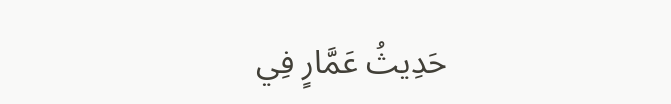حَدِيثُ عَمَّارٍ فِي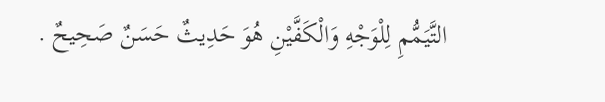التَّيَمُّمِ لِلْوَجْهِ وَالْكَفَّيْنِ هُوَ حَدِيثٌ حَسَنٌ صَحِيحٌ .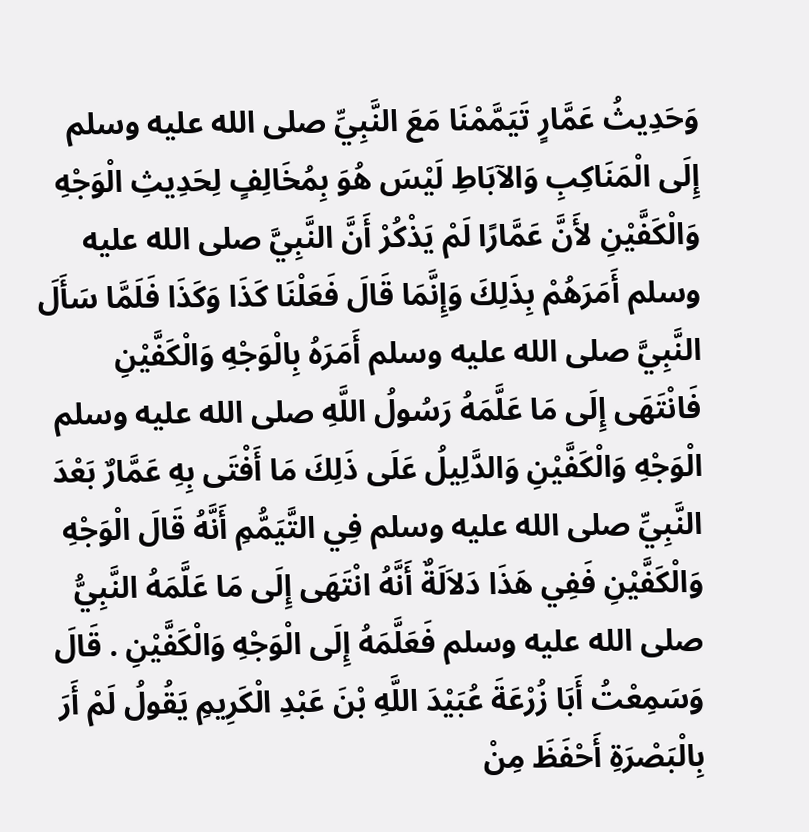وَحَدِيثُ عَمَّارٍ تَيَمَّمْنَا مَعَ النَّبِيِّ صلى الله عليه وسلم إِلَى الْمَنَاكِبِ وَالآبَاطِ لَيْسَ هُوَ بِمُخَالِفٍ لِحَدِيثِ الْوَجْهِ وَالْكَفَّيْنِ لأَنَّ عَمَّارًا لَمْ يَذْكُرْ أَنَّ النَّبِيَّ صلى الله عليه وسلم أَمَرَهُمْ بِذَلِكَ وَإِنَّمَا قَالَ فَعَلْنَا كَذَا وَكَذَا فَلَمَّا سَأَلَ النَّبِيَّ صلى الله عليه وسلم أَمَرَهُ بِالْوَجْهِ وَالْكَفَّيْنِ فَانْتَهَى إِلَى مَا عَلَّمَهُ رَسُولُ اللَّهِ صلى الله عليه وسلم الْوَجْهِ وَالْكَفَّيْنِ وَالدَّلِيلُ عَلَى ذَلِكَ مَا أَفْتَى بِهِ عَمَّارٌ بَعْدَ النَّبِيِّ صلى الله عليه وسلم فِي التَّيَمُّمِ أَنَّهُ قَالَ الْوَجْهِ وَالْكَفَّيْنِ فَفِي هَذَا دَلاَلَةٌ أَنَّهُ انْتَهَى إِلَى مَا عَلَّمَهُ النَّبِيُّ صلى الله عليه وسلم فَعَلَّمَهُ إِلَى الْوَجْهِ وَالْكَفَّيْنِ . قَالَ وَسَمِعْتُ أَبَا زُرْعَةَ عُبَيْدَ اللَّهِ بْنَ عَبْدِ الْكَرِيمِ يَقُولُ لَمْ أَرَ بِالْبَصْرَةِ أَحْفَظَ مِنْ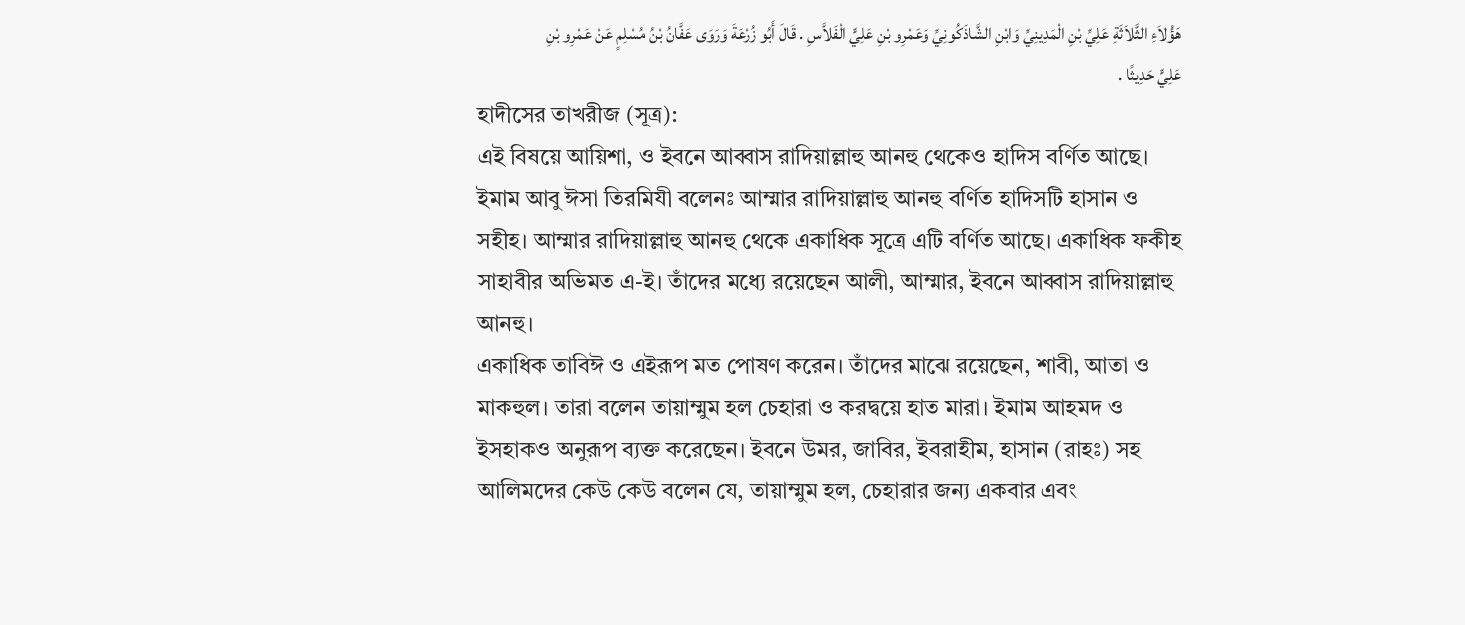هَؤُلاَءِ الثَّلاَثَةِ عَلِيِّ بْنِ الْمَدِينِيِّ وَابْنِ الشَّاذَكُونِيِّ وَعَمْرِو بْنِ عَلِيٍّ الْفَلاَّسِ . قَالَ أَبُو زُرْعَةَ وَرَوَى عَفَّانُ بْنُ مُسْلِمٍ عَنْ عَمْرِو بْنِ عَلِيٍّ حَدِيثًا .
হাদীসের তাখরীজ (সূত্র):
এই বিষয়ে আয়িশা, ও ইবনে আব্বাস রাদিয়াল্লাহু আনহু থেকেও হাদিস বর্ণিত আছে। ইমাম আবু ঈসা তিরমিযী বলেনঃ আম্মার রাদিয়াল্লাহু আনহু বর্ণিত হাদিসটি হাসান ও সহীহ। আম্মার রাদিয়াল্লাহু আনহু থেকে একাধিক সূত্রে এটি বর্ণিত আছে। একাধিক ফকীহ সাহাবীর অভিমত এ-ই। তাঁদের মধ্যে রয়েছেন আলী, আম্মার, ইবনে আব্বাস রাদিয়াল্লাহু আনহু।
একাধিক তাবিঈ ও এইরূপ মত পোষণ করেন। তাঁদের মাঝে রয়েছেন, শাবী, আতা ও মাকহুল। তারা বলেন তায়াম্মুম হল চেহারা ও করদ্বয়ে হাত মারা। ইমাম আহমদ ও ইসহাকও অনুরূপ ব্যক্ত করেছেন। ইবনে উমর, জাবির, ইবরাহীম, হাসান (রাহঃ) সহ আলিমদের কেউ কেউ বলেন যে, তায়াম্মুম হল, চেহারার জন্য একবার এবং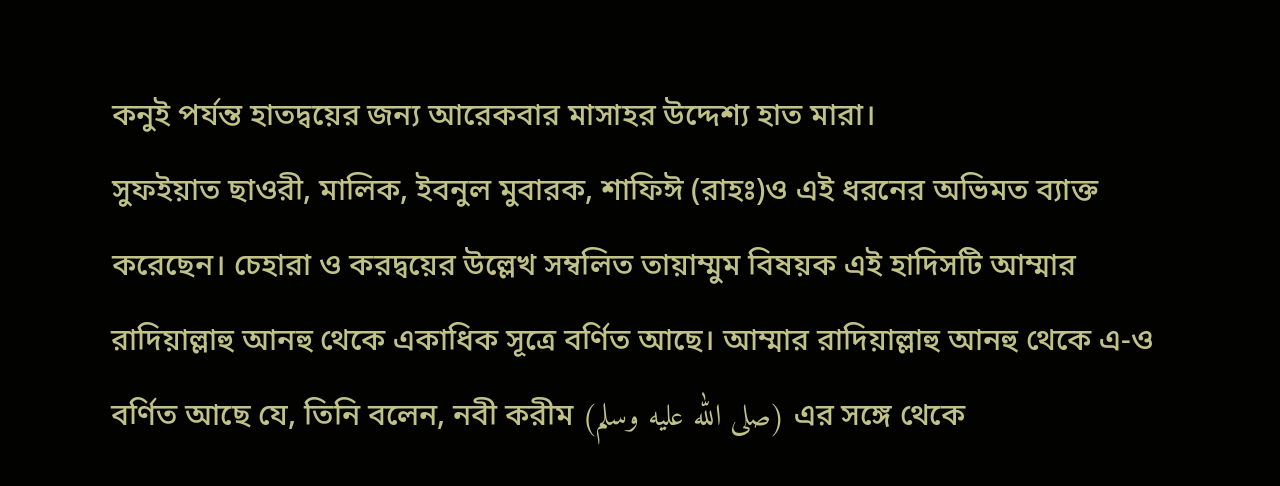কনুই পর্যন্ত হাতদ্বয়ের জন্য আরেকবার মাসাহর উদ্দেশ্য হাত মারা।
সুফইয়াত ছাওরী, মালিক, ইবনুল মুবারক, শাফিঈ (রাহঃ)ও এই ধরনের অভিমত ব্যাক্ত করেছেন। চেহারা ও করদ্বয়ের উল্লেখ সম্বলিত তায়াম্মুম বিষয়ক এই হাদিসটি আম্মার রাদিয়াল্লাহু আনহু থেকে একাধিক সূত্রে বর্ণিত আছে। আম্মার রাদিয়াল্লাহু আনহু থেকে এ-ও বর্ণিত আছে যে, তিনি বলেন, নবী করীম (صلى الله عليه وسلم) এর সঙ্গে থেকে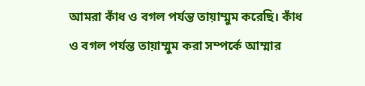আমরা কাঁধ ও বগল পর্যন্ত তায়াম্মুম করেছি। কাঁধ ও বগল পর্যন্ত তায়াম্মুম করা সম্পর্কে আম্মার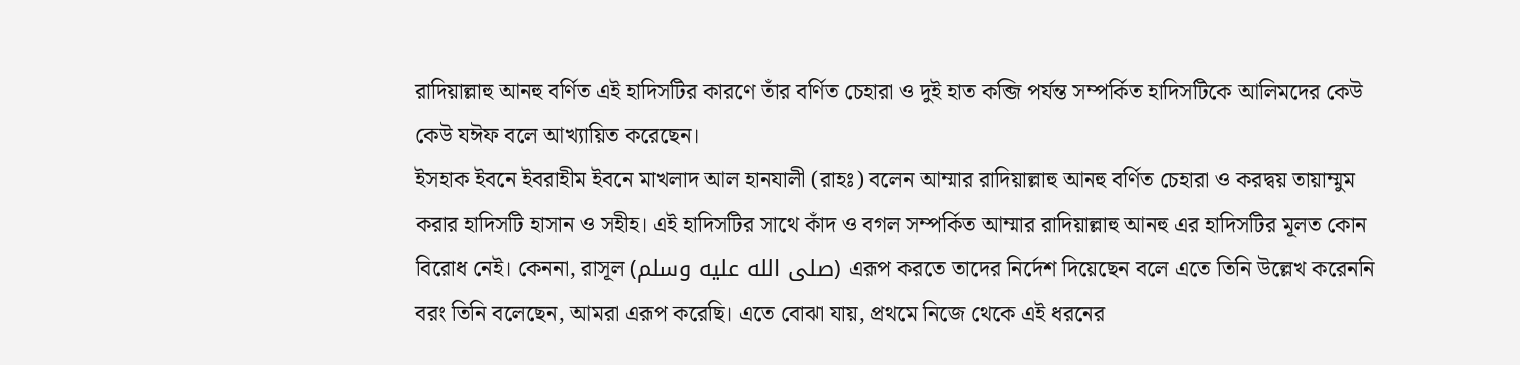রাদিয়াল্লাহু আনহু বর্ণিত এই হাদিসটির কারণে তাঁর বর্ণিত চেহারা ও দুই হাত কব্জি পর্যন্ত সম্পর্কিত হাদিসটিকে আলিমদের কেউ কেউ যঈফ বলে আখ্যায়িত করেছেন।
ইসহাক ইবনে ইবরাহীম ইবনে মাখলাদ আল হানযালী (রাহঃ) বলেন আম্মার রাদিয়াল্লাহু আনহু বর্ণিত চেহারা ও করদ্বয় তায়াম্মুম করার হাদিসটি হাসান ও সহীহ। এই হাদিসটির সাথে কাঁদ ও বগল সম্পর্কিত আম্মার রাদিয়াল্লাহু আনহু এর হাদিসটির মূলত কোন বিরোধ নেই। কেননা, রাসূল (صلى الله عليه وسلم) এরূপ করতে তাদের নির্দেশ দিয়েছেন বলে এতে তিনি উল্লেখ করেননি বরং তিনি বলেছেন, আমরা এরূপ করেছি। এতে বোঝা যায়, প্রথমে নিজে থেকে এই ধরনের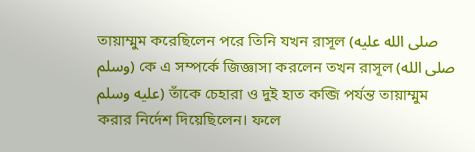তায়াম্মুম করেছিলেন পরে তিনি যখন রাসূল (صلى الله عليه وسلم) কে এ সম্পর্কে জিজ্ঞাসা করলেন তখন রাসূল (صلى الله عليه وسلم) তাঁকে চেহারা ও দুই হাত কব্জি পর্যন্ত তায়াম্মুম করার নির্দেশ দিয়েছিলেন। ফলে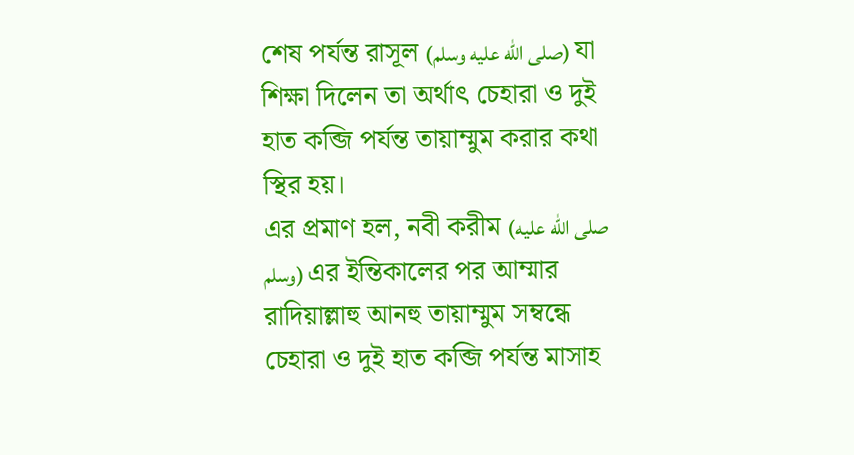শেষ পর্যন্ত রাসূল (صلى الله عليه وسلم) যা শিক্ষা দিলেন তা অর্থাৎ চেহারা ও দুই হাত কব্জি পর্যন্ত তায়াম্মুম করার কথা স্থির হয়।
এর প্রমাণ হল, নবী করীম (صلى الله عليه وسلم) এর ইন্তিকালের পর আম্মার রাদিয়াল্লাহু আনহু তায়াম্মুম সম্বন্ধে চেহারা ও দুই হাত কব্জি পর্যন্ত মাসাহ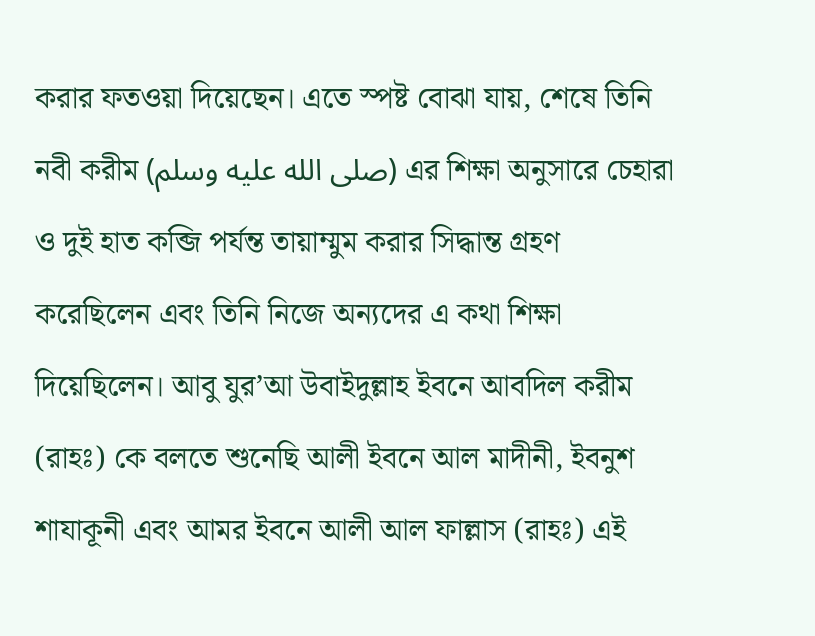করার ফতওয়া দিয়েছেন। এতে স্পষ্ট বোঝা যায়, শেষে তিনি নবী করীম (صلى الله عليه وسلم) এর শিক্ষা অনুসারে চেহারা ও দুই হাত কব্জি পর্যন্ত তায়াম্মুম করার সিদ্ধান্ত গ্রহণ করেছিলেন এবং তিনি নিজে অন্যদের এ কথা শিক্ষা দিয়েছিলেন। আবু যুর’আ উবাইদুল্লাহ ইবনে আবদিল করীম (রাহঃ) কে বলতে শুনেছি আলী ইবনে আল মাদীনী, ইবনুশ শাযাকূনী এবং আমর ইবনে আলী আল ফাল্লাস (রাহঃ) এই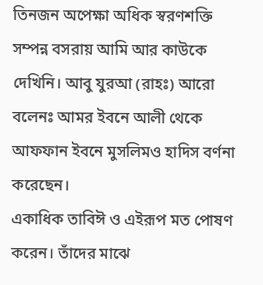তিনজন অপেক্ষা অধিক স্বরণশক্তি সম্পন্ন বসরায় আমি আর কাউকে দেখিনি। আবু যুরআ (রাহঃ) আরো বলেনঃ আমর ইবনে আলী থেকে আফফান ইবনে মুসলিমও হাদিস বর্ণনা করেছেন।
একাধিক তাবিঈ ও এইরূপ মত পোষণ করেন। তাঁদের মাঝে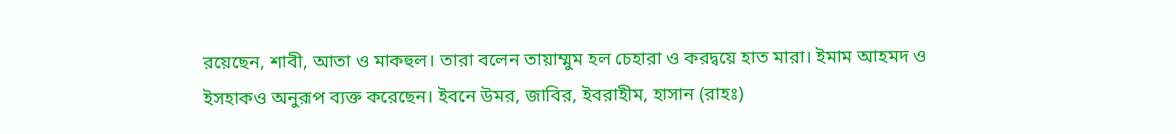রয়েছেন, শাবী, আতা ও মাকহুল। তারা বলেন তায়াম্মুম হল চেহারা ও করদ্বয়ে হাত মারা। ইমাম আহমদ ও ইসহাকও অনুরূপ ব্যক্ত করেছেন। ইবনে উমর, জাবির, ইবরাহীম, হাসান (রাহঃ)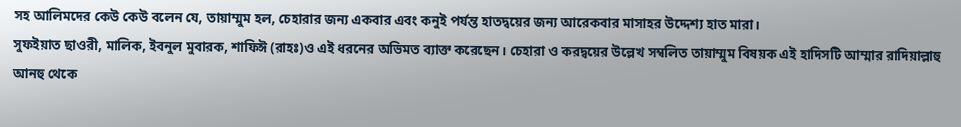সহ আলিমদের কেউ কেউ বলেন যে, তায়াম্মুম হল, চেহারার জন্য একবার এবং কনুই পর্যন্ত হাতদ্বয়ের জন্য আরেকবার মাসাহর উদ্দেশ্য হাত মারা।
সুফইয়াত ছাওরী, মালিক, ইবনুল মুবারক, শাফিঈ (রাহঃ)ও এই ধরনের অভিমত ব্যাক্ত করেছেন। চেহারা ও করদ্বয়ের উল্লেখ সম্বলিত তায়াম্মুম বিষয়ক এই হাদিসটি আম্মার রাদিয়াল্লাহু আনহু থেকে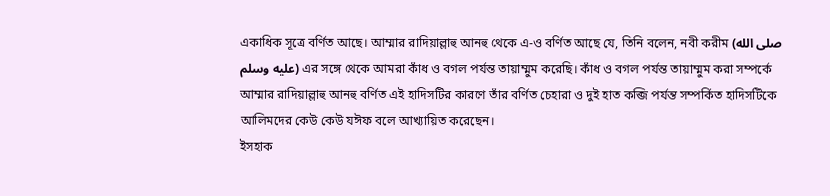একাধিক সূত্রে বর্ণিত আছে। আম্মার রাদিয়াল্লাহু আনহু থেকে এ-ও বর্ণিত আছে যে, তিনি বলেন, নবী করীম (صلى الله عليه وسلم) এর সঙ্গে থেকে আমরা কাঁধ ও বগল পর্যন্ত তায়াম্মুম করেছি। কাঁধ ও বগল পর্যন্ত তায়াম্মুম করা সম্পর্কে আম্মার রাদিয়াল্লাহু আনহু বর্ণিত এই হাদিসটির কারণে তাঁর বর্ণিত চেহারা ও দুই হাত কব্জি পর্যন্ত সম্পর্কিত হাদিসটিকে আলিমদের কেউ কেউ যঈফ বলে আখ্যায়িত করেছেন।
ইসহাক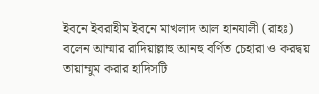ইবনে ইবরাহীম ইবনে মাখলাদ আল হানযালী (রাহঃ) বলেন আম্মার রাদিয়াল্লাহু আনহু বর্ণিত চেহারা ও করদ্বয় তায়াম্মুম করার হাদিসটি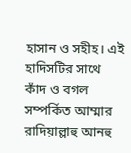হাসান ও সহীহ। এই হাদিসটির সাথে কাঁদ ও বগল সম্পর্কিত আম্মার রাদিয়াল্লাহু আনহু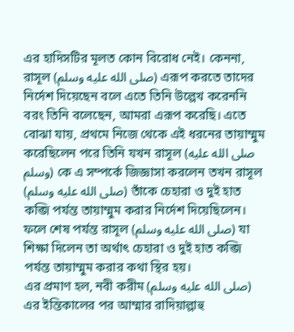এর হাদিসটির মূলত কোন বিরোধ নেই। কেননা, রাসূল (صلى الله عليه وسلم) এরূপ করতে তাদের নির্দেশ দিয়েছেন বলে এতে তিনি উল্লেখ করেননি বরং তিনি বলেছেন, আমরা এরূপ করেছি। এতে বোঝা যায়, প্রথমে নিজে থেকে এই ধরনের তায়াম্মুম করেছিলেন পরে তিনি যখন রাসূল (صلى الله عليه وسلم) কে এ সম্পর্কে জিজ্ঞাসা করলেন তখন রাসূল (صلى الله عليه وسلم) তাঁকে চেহারা ও দুই হাত কব্জি পর্যন্ত তায়াম্মুম করার নির্দেশ দিয়েছিলেন। ফলে শেষ পর্যন্ত রাসূল (صلى الله عليه وسلم) যা শিক্ষা দিলেন তা অর্থাৎ চেহারা ও দুই হাত কব্জি পর্যন্ত তায়াম্মুম করার কথা স্থির হয়।
এর প্রমাণ হল, নবী করীম (صلى الله عليه وسلم) এর ইন্তিকালের পর আম্মার রাদিয়াল্লাহু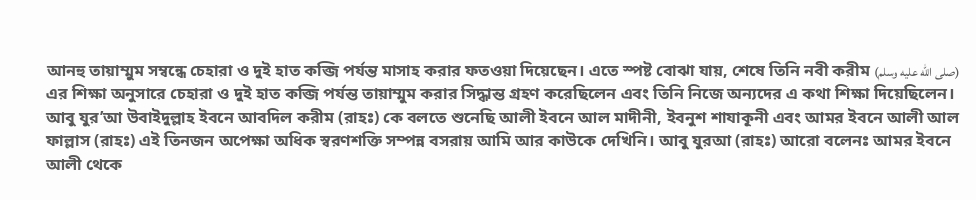আনহু তায়াম্মুম সম্বন্ধে চেহারা ও দুই হাত কব্জি পর্যন্ত মাসাহ করার ফতওয়া দিয়েছেন। এতে স্পষ্ট বোঝা যায়, শেষে তিনি নবী করীম (صلى الله عليه وسلم) এর শিক্ষা অনুসারে চেহারা ও দুই হাত কব্জি পর্যন্ত তায়াম্মুম করার সিদ্ধান্ত গ্রহণ করেছিলেন এবং তিনি নিজে অন্যদের এ কথা শিক্ষা দিয়েছিলেন। আবু যুর’আ উবাইদুল্লাহ ইবনে আবদিল করীম (রাহঃ) কে বলতে শুনেছি আলী ইবনে আল মাদীনী, ইবনুশ শাযাকূনী এবং আমর ইবনে আলী আল ফাল্লাস (রাহঃ) এই তিনজন অপেক্ষা অধিক স্বরণশক্তি সম্পন্ন বসরায় আমি আর কাউকে দেখিনি। আবু যুরআ (রাহঃ) আরো বলেনঃ আমর ইবনে আলী থেকে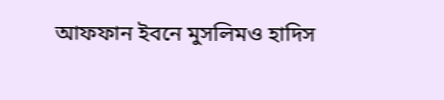আফফান ইবনে মুসলিমও হাদিস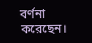বর্ণনা করেছেন।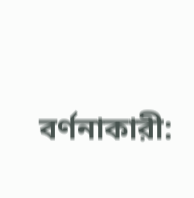বর্ণনাকারী: